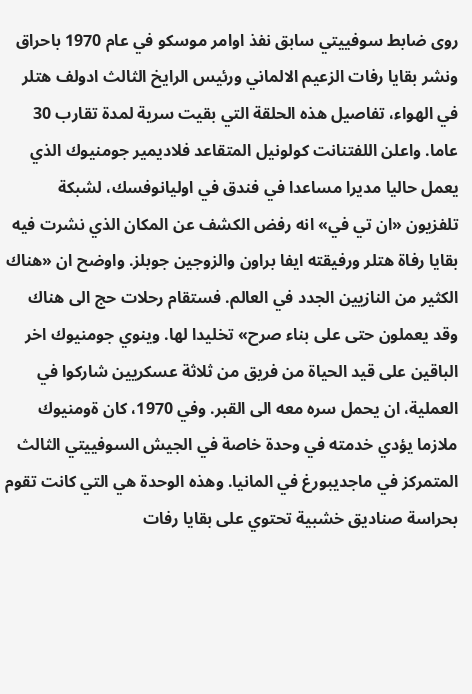روى ضابط سوفييتي سابق نفذ اوامر موسكو في عام 1970 باحراق ونشر بقايا رفات الزعيم الالماني ورئيس الرايخ الثالث ادولف هتلر في الهواء، تفاصيل هذه الحلقة التي بقيت سرية لمدة تقارب 30 عاما. واعلن اللفتنانت كولونيل المتقاعد فلاديمير جومنيوك الذي يعمل حاليا مديرا مساعدا في فندق في اوليانوفسك، لشبكة تلفزيون «ان تي في» انه رفض الكشف عن المكان الذي نشرت فيه بقايا رفاة هتلر ورفيقته ايفا براون والزوجين جوبلز. واوضح ان «هناك الكثير من النازيين الجدد في العالم. فستقام رحلات حج الى هناك وقد يعملون حتى على بناء صرح» تخليدا لها. وينوي جومنيوك اخر الباقين على قيد الحياة من فريق من ثلاثة عسكريين شاركوا في العملية، ان يحمل سره معه الى القبر. وفي 1970، كان ةومنيوك ملازما يؤدي خدمته في وحدة خاصة في الجيش السوفييتي الثالث المتمركز في ماجديبورغ في المانيا. وهذه الوحدة هي التي كانت تقوم بحراسة صناديق خشبية تحتوي على بقايا رفات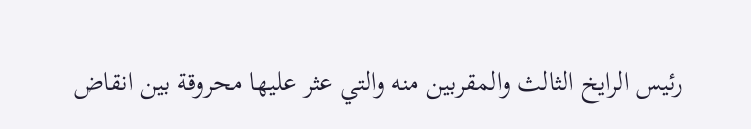رئيس الرايخ الثالث والمقربين منه والتي عثر عليها محروقة بين انقاض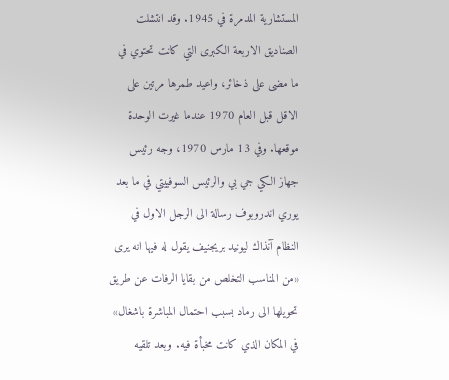المستشارية المدمرة في 1945. وقد انتشلت الصناديق الاربعة الكبرى التي كانت تحتوي في ما مضى على ذخائر، واعيد طمرها مرتين على الاقل قبل العام 1970 عندما غيرت الوحدة موقعها. وفي 13 مارس 1970، وجه رئيس جهاز الكي جي بي والرئيس السوفييتي في ما بعد يوري اندروبوف رسالة الى الرجل الاول في النظام آنذاك ليونيد بريجنيف يقول له فيها انه يرى «من المناسب التخلص من بقايا الرفات عن طريق تحويلها الى رماد بسبب احتمال المباشرة باشغال» في المكان الذي كانت مخبأة فيه. وبعد تلقيه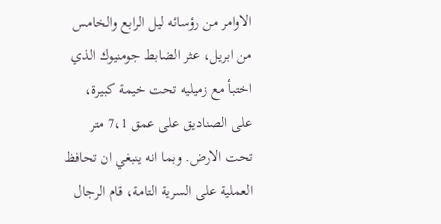الاوامر من رؤسائه ليل الرابع والخامس من ابريل، عثر الضابط جومنيوك الذي اختبأ مع زميليه تحت خيمة كبيرة، على الصناديق على عمق 7،1 متر تحت الارض. وبما انه ينبغي ان تحافظ العملية على السرية التامة، قام الرجال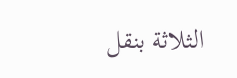الثلاثة بنقل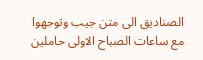الصناديق الى متن جيب وتوجهوا مع ساعات الصباح الاولى حاملين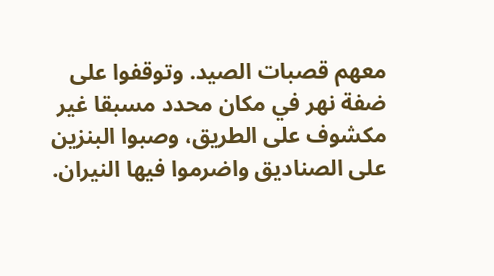معهم قصبات الصيد. وتوقفوا على ضفة نهر في مكان محدد مسبقا غير مكشوف على الطريق، وصبوا البنزين على الصناديق واضرموا فيها النيران.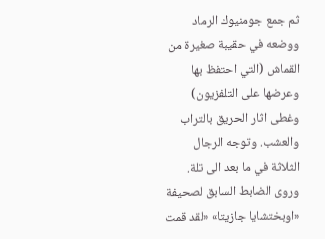ثم جمع جومنيوك الرماد ووضعه في حقيبة صغيرة من القماش (التي احتفظ بها وعرضها على التلفزيون) وغطى اثار الحريق بالتراب والعشب. وتوجه الرجال الثلاثة في ما بعد الى تلة. وروى الضابط السابق لصحيفة «اوبختشايا جازيتا» «لقد قمت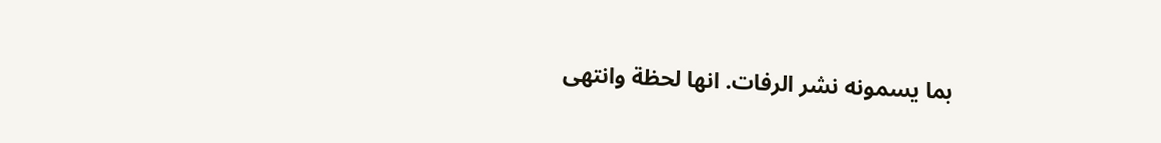بما يسمونه نشر الرفات. انها لحظة وانتهى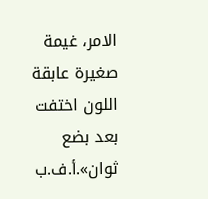الامر، غيمة صغيرة عابقة اللون اختفت بعد بضع ثوان».أ.ف.ب